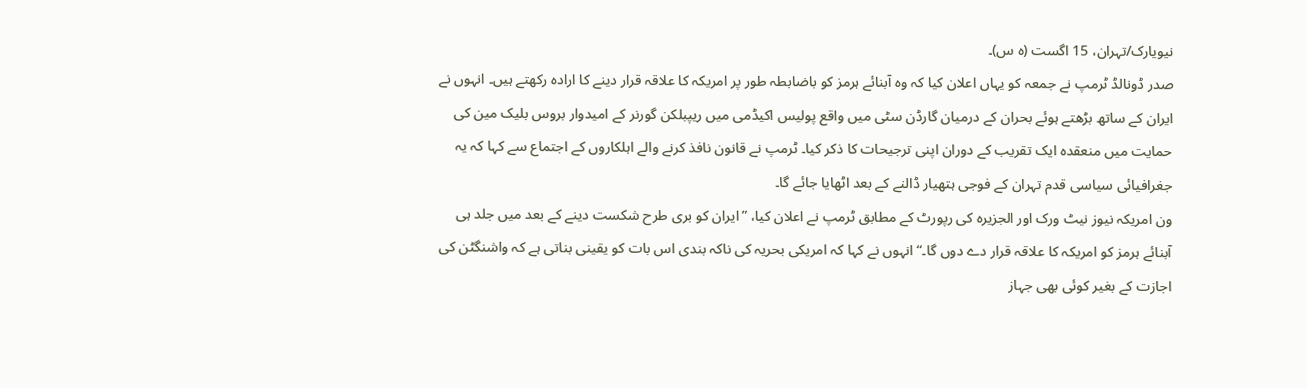نیویارک/تہران، 15 اگست (ہ س)۔
صدر ڈونالڈ ٹرمپ نے جمعہ کو یہاں اعلان کیا کہ وہ آبنائے ہرمز کو باضابطہ طور پر امریکہ کا علاقہ قرار دینے کا ارادہ رکھتے ہیں۔ انہوں نے ایران کے ساتھ بڑھتے ہوئے بحران کے درمیان گارڈن سٹی میں واقع پولیس اکیڈمی میں ریپبلکن گورنر کے امیدوار بروس بلیک مین کی حمایت میں منعقدہ ایک تقریب کے دوران اپنی ترجیحات کا ذکر کیا۔ ٹرمپ نے قانون نافذ کرنے والے اہلکاروں کے اجتماع سے کہا کہ یہ جغرافیائی سیاسی قدم تہران کے فوجی ہتھیار ڈالنے کے بعد اٹھایا جائے گا۔
ون امریکہ نیوز نیٹ ورک اور الجزیرہ کی رپورٹ کے مطابق ٹرمپ نے اعلان کیا، ”ایران کو بری طرح شکست دینے کے بعد میں جلد ہی آبنائے ہرمز کو امریکہ کا علاقہ قرار دے دوں گا۔“ انہوں نے کہا کہ امریکی بحریہ کی ناکہ بندی اس بات کو یقینی بناتی ہے کہ واشنگٹن کی اجازت کے بغیر کوئی بھی جہاز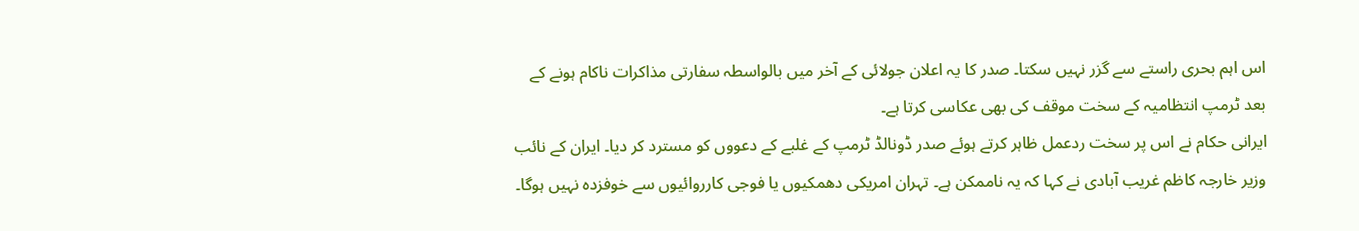اس اہم بحری راستے سے گزر نہیں سکتا۔ صدر کا یہ اعلان جولائی کے آخر میں بالواسطہ سفارتی مذاکرات ناکام ہونے کے بعد ٹرمپ انتظامیہ کے سخت موقف کی بھی عکاسی کرتا ہے۔
ایرانی حکام نے اس پر سخت ردعمل ظاہر کرتے ہوئے صدر ڈونالڈ ٹرمپ کے غلبے کے دعووں کو مسترد کر دیا۔ ایران کے نائب وزیر خارجہ کاظم غریب آبادی نے کہا کہ یہ ناممکن ہے۔ تہران امریکی دھمکیوں یا فوجی کارروائیوں سے خوفزدہ نہیں ہوگا۔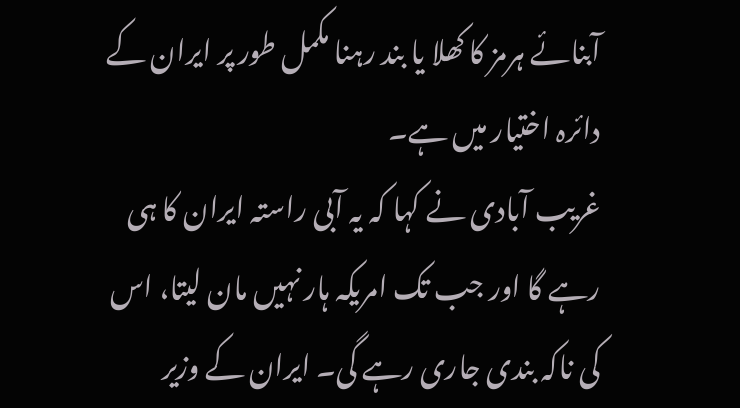آبنائے ہرمز کا کھلا یا بند رہنا مکمل طور پر ایران کے دائرہ اختیار میں ہے۔
غریب آبادی نے کہا کہ یہ آبی راستہ ایران کا ہی رہے گا اور جب تک امریکہ ہار نہیں مان لیتا، اس کی ناکہ بندی جاری رہے گی۔ ایران کے وزیر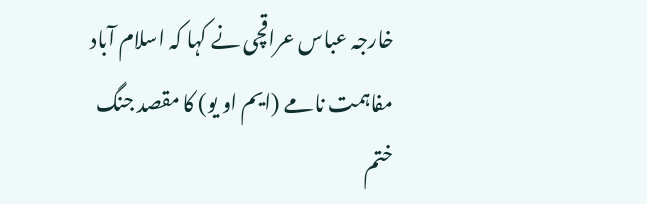خارجہ عباس عراقچی نے کہا کہ اسلام آباد مفاہمت نامے (ایم او یو) کا مقصد جنگ ختم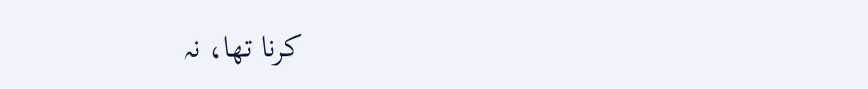کرنا تھا، نہ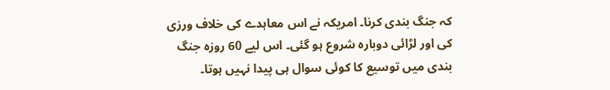کہ جنگ بندی کرنا۔ امریکہ نے اس معاہدے کی خلاف ورزی کی اور لڑائی دوبارہ شروع ہو گئی۔ اس لیے 60 روزہ جنگ بندی میں توسیع کا کوئی سوال ہی پیدا نہیں ہوتا۔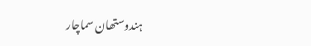ہندوستھان سماچار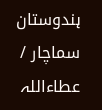ہندوستان سماچار / عطاءاللہ